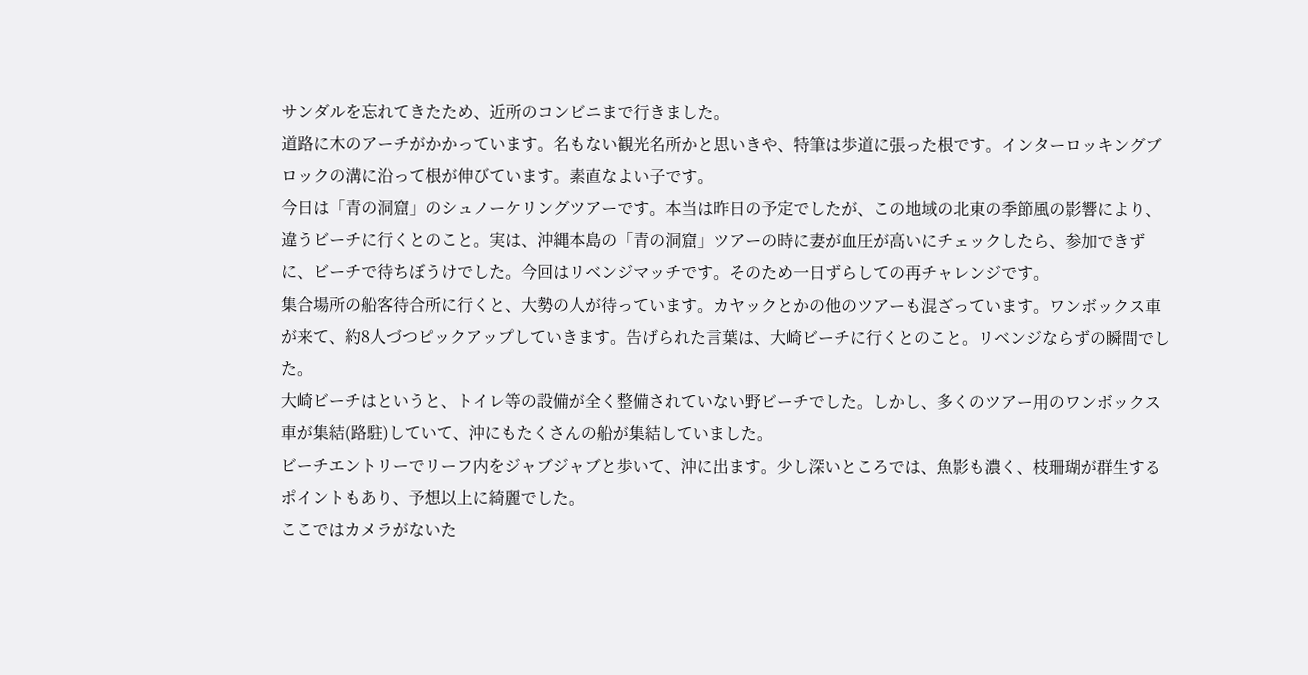サンダルを忘れてきたため、近所のコンビニまで行きました。
道路に木のアーチがかかっています。名もない観光名所かと思いきや、特筆は歩道に張った根です。インターロッキングブロックの溝に沿って根が伸びています。素直なよい子です。
今日は「青の洞窟」のシュノーケリングツアーです。本当は昨日の予定でしたが、この地域の北東の季節風の影響により、違うビーチに行くとのこと。実は、沖縄本島の「青の洞窟」ツアーの時に妻が血圧が高いにチェックしたら、参加できずに、ビーチで待ちぼうけでした。今回はリベンジマッチです。そのため一日ずらしての再チャレンジです。
集合場所の船客待合所に行くと、大勢の人が待っています。カヤックとかの他のツアーも混ざっています。ワンボックス車が来て、約8人づつピックアップしていきます。告げられた言葉は、大崎ビーチに行くとのこと。リベンジならずの瞬間でした。
大崎ビーチはというと、トイレ等の設備が全く整備されていない野ビーチでした。しかし、多くのツアー用のワンボックス車が集結(路駐)していて、沖にもたくさんの船が集結していました。
ビーチエントリーでリーフ内をジャブジャブと歩いて、沖に出ます。少し深いところでは、魚影も濃く、枝珊瑚が群生するポイントもあり、予想以上に綺麗でした。
ここではカメラがないた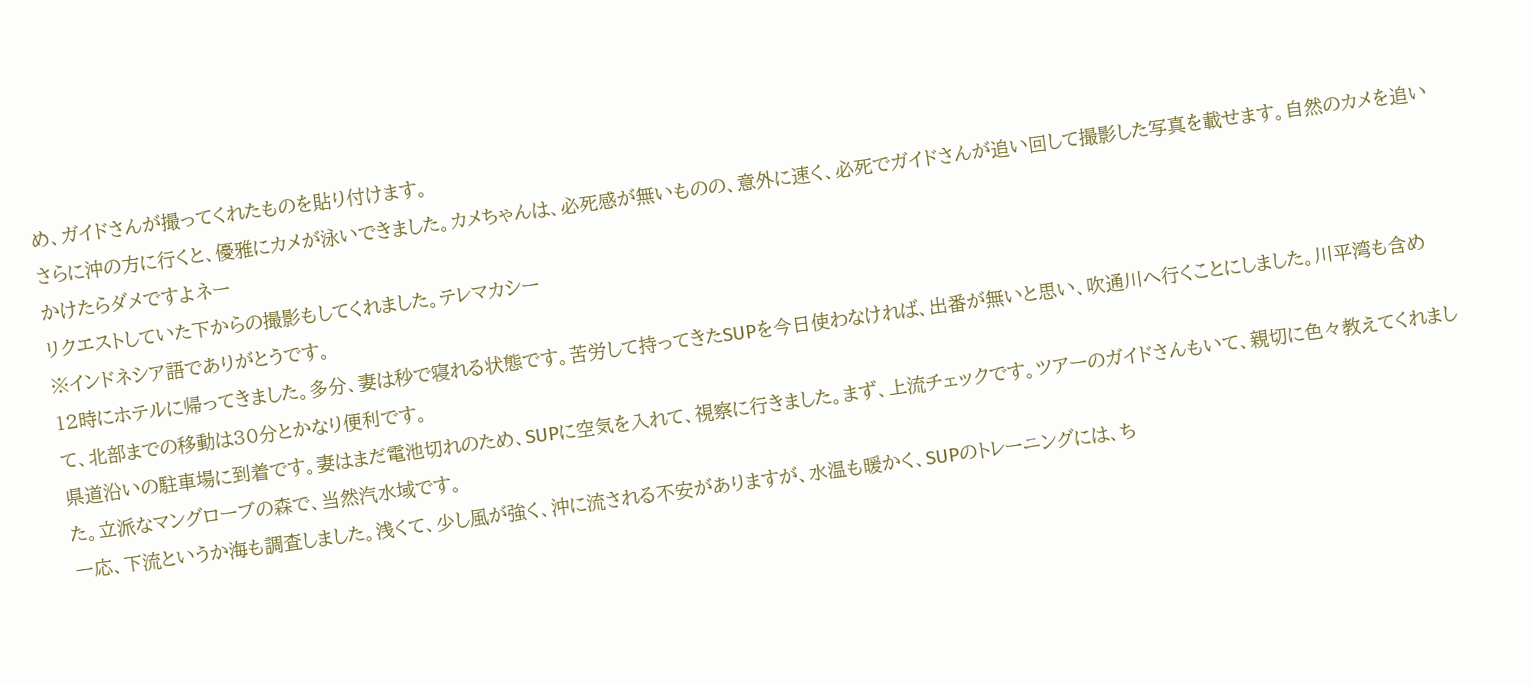め、ガイドさんが撮ってくれたものを貼り付けます。
さらに沖の方に行くと、優雅にカメが泳いできました。カメちゃんは、必死感が無いものの、意外に速く、必死でガイドさんが追い回して撮影した写真を載せます。自然のカメを追いかけたらダメですよネー
リクエストしていた下からの撮影もしてくれました。テレマカシー
※インドネシア語でありがとうです。
12時にホテルに帰ってきました。多分、妻は秒で寝れる状態です。苦労して持ってきたSUPを今日使わなければ、出番が無いと思い、吹通川へ行くことにしました。川平湾も含めて、北部までの移動は30分とかなり便利です。
県道沿いの駐車場に到着です。妻はまだ電池切れのため、SUPに空気を入れて、視察に行きました。まず、上流チェックです。ツアーのガイドさんもいて、親切に色々教えてくれました。立派なマングローブの森で、当然汽水域です。
一応、下流というか海も調査しました。浅くて、少し風が強く、沖に流される不安がありますが、水温も暖かく、SUPのトレーニングには、ち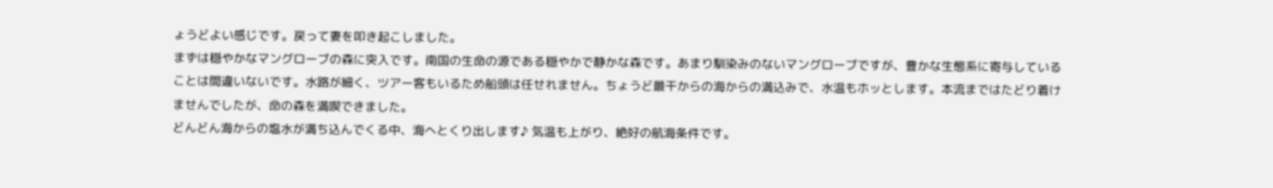ょうどよい感じです。戻って妻を叩き起こしました。
まずは穏やかなマングローブの森に突入です。南国の生命の源である穏やかで静かな森です。あまり馴染みのないマングローブですが、豊かな生態系に寄与していることは間違いないです。水路が細く、ツアー客もいるため船頭は任せれません。ちょうど最干からの海からの満込みで、水温もホッとします。本流まではたどり着けませんでしたが、命の森を満喫できました。
どんどん海からの塩水が満ち込んでくる中、海へとくり出します♪ 気温も上がり、絶好の航海条件です。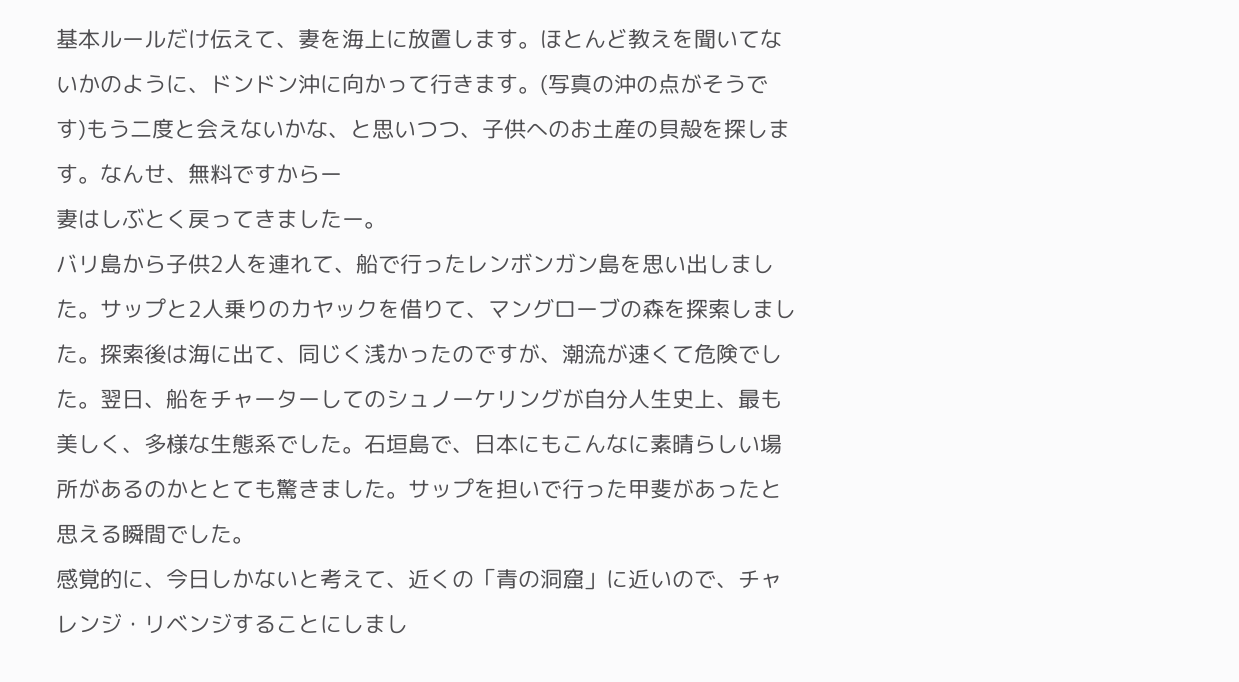基本ルールだけ伝えて、妻を海上に放置します。ほとんど教えを聞いてないかのように、ドンドン沖に向かって行きます。(写真の沖の点がそうです)もう二度と会えないかな、と思いつつ、子供へのお土産の貝殻を探します。なんせ、無料ですからー
妻はしぶとく戻ってきましたー。
バリ島から子供2人を連れて、船で行ったレンボンガン島を思い出しました。サップと2人乗りのカヤックを借りて、マングローブの森を探索しました。探索後は海に出て、同じく浅かったのですが、潮流が速くて危険でした。翌日、船をチャーターしてのシュノーケリングが自分人生史上、最も美しく、多様な生態系でした。石垣島で、日本にもこんなに素晴らしい場所があるのかととても驚きました。サップを担いで行った甲斐があったと思える瞬間でした。
感覚的に、今日しかないと考えて、近くの「青の洞窟」に近いので、チャレンジ・リベンジすることにしまし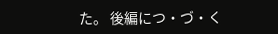た。 後編につ・づ・く